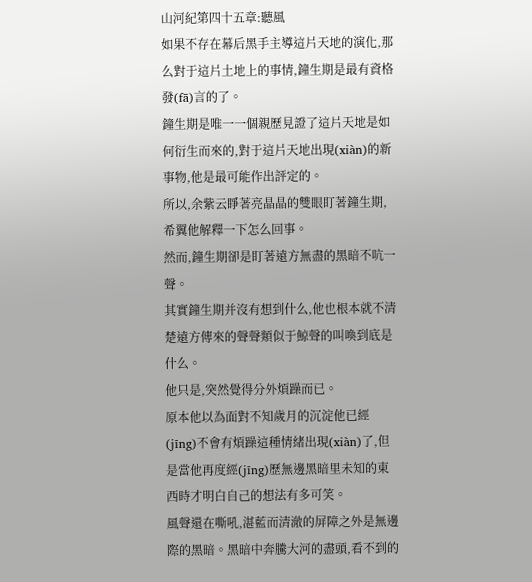山河紀第四十五章:聽風
如果不存在幕后黑手主導這片天地的演化,那么對于這片土地上的事情,鐘生期是最有資格發(fā)言的了。
鐘生期是唯一一個親歷見證了這片天地是如何衍生而來的,對于這片天地出現(xiàn)的新事物,他是最可能作出評定的。
所以,余紫云睜著亮晶晶的雙眼盯著鐘生期,希翼他解釋一下怎么回事。
然而,鐘生期卻是盯著遠方無盡的黑暗不吭一聲。
其實鐘生期并沒有想到什么,他也根本就不清楚遠方傳來的聲聲類似于鯨聲的叫喚到底是什么。
他只是,突然覺得分外煩躁而已。
原本他以為面對不知歲月的沉淀他已經(jīng)不會有煩躁這種情緒出現(xiàn)了,但是當他再度經(jīng)歷無邊黑暗里未知的東西時才明白自己的想法有多可笑。
風聲還在嘶吼,湛藍而清澈的屏障之外是無邊際的黑暗。黑暗中奔騰大河的盡頭,看不到的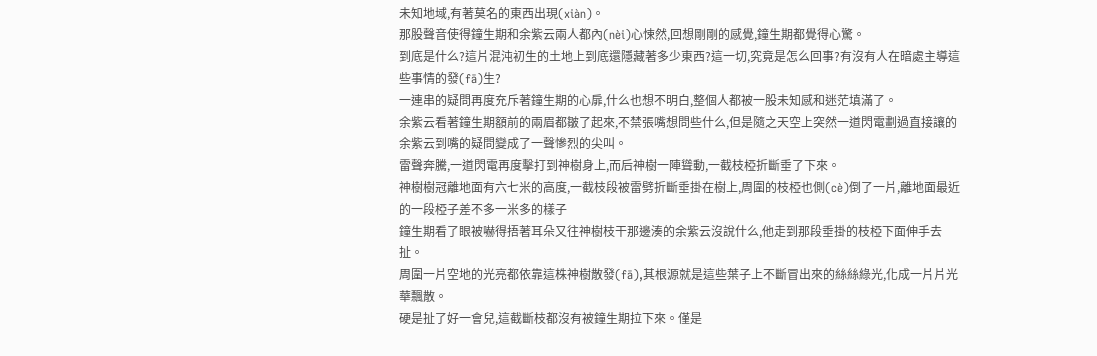未知地域,有著莫名的東西出現(xiàn)。
那股聲音使得鐘生期和余紫云兩人都內(nèi)心悚然,回想剛剛的感覺,鐘生期都覺得心驚。
到底是什么?這片混沌初生的土地上到底還隱藏著多少東西?這一切,究竟是怎么回事?有沒有人在暗處主導這些事情的發(fā)生?
一連串的疑問再度充斥著鐘生期的心扉,什么也想不明白,整個人都被一股未知感和迷茫填滿了。
余紫云看著鐘生期額前的兩眉都皺了起來,不禁張嘴想問些什么,但是隨之天空上突然一道閃電劃過直接讓的余紫云到嘴的疑問變成了一聲慘烈的尖叫。
雷聲奔騰,一道閃電再度擊打到神樹身上,而后神樹一陣聳動,一截枝椏折斷垂了下來。
神樹樹冠離地面有六七米的高度,一截枝段被雷劈折斷垂掛在樹上,周圍的枝椏也側(cè)倒了一片,離地面最近的一段椏子差不多一米多的樣子
鐘生期看了眼被嚇得捂著耳朵又往神樹枝干那邊湊的余紫云沒說什么,他走到那段垂掛的枝椏下面伸手去扯。
周圍一片空地的光亮都依靠這株神樹散發(fā),其根源就是這些葉子上不斷冒出來的絲絲綠光,化成一片片光華飄散。
硬是扯了好一會兒,這截斷枝都沒有被鐘生期拉下來。僅是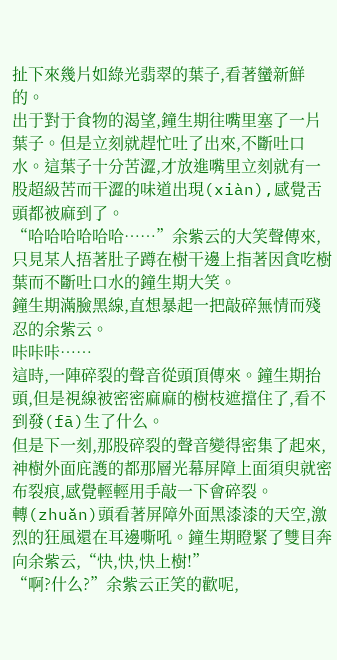扯下來幾片如綠光翡翠的葉子,看著蠻新鮮的。
出于對于食物的渴望,鐘生期往嘴里塞了一片葉子。但是立刻就趕忙吐了出來,不斷吐口水。這葉子十分苦澀,才放進嘴里立刻就有一股超級苦而干澀的味道出現(xiàn),感覺舌頭都被麻到了。
“哈哈哈哈哈哈……”余紫云的大笑聲傳來,只見某人捂著肚子蹲在樹干邊上指著因貪吃樹葉而不斷吐口水的鐘生期大笑。
鐘生期滿臉黑線,直想暴起一把敲碎無情而殘忍的余紫云。
咔咔咔……
這時,一陣碎裂的聲音從頭頂傳來。鐘生期抬頭,但是視線被密密麻麻的樹枝遮擋住了,看不到發(fā)生了什么。
但是下一刻,那股碎裂的聲音變得密集了起來,神樹外面庇護的都那層光幕屏障上面須臾就密布裂痕,感覺輕輕用手敲一下會碎裂。
轉(zhuǎn)頭看著屏障外面黑漆漆的天空,激烈的狂風還在耳邊嘶吼。鐘生期瞪緊了雙目奔向余紫云,“快,快,快上樹!”
“啊?什么?”余紫云正笑的歡呢,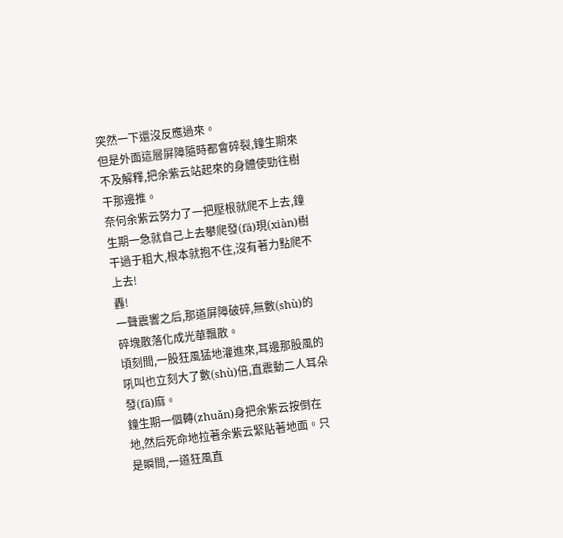突然一下還沒反應過來。
但是外面這層屏障隨時都會碎裂,鐘生期來不及解釋,把余紫云站起來的身體使勁往樹干那邊推。
奈何余紫云努力了一把壓根就爬不上去,鐘生期一急就自己上去攀爬發(fā)現(xiàn)樹干過于粗大,根本就抱不住,沒有著力點爬不上去!
轟!
一聲震響之后,那道屏障破碎,無數(shù)的碎塊散落化成光華飄散。
頃刻間,一股狂風猛地灌進來,耳邊那股風的吼叫也立刻大了數(shù)倍,直震動二人耳朵發(fā)麻。
鐘生期一個轉(zhuǎn)身把余紫云按倒在地,然后死命地拉著余紫云緊貼著地面。只是瞬間,一道狂風直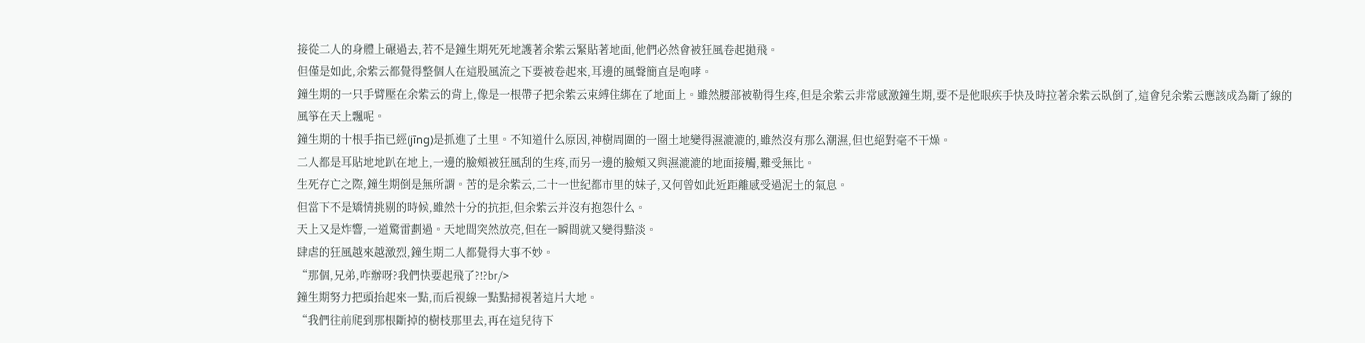接從二人的身體上碾過去,若不是鐘生期死死地護著余紫云緊貼著地面,他們必然會被狂風卷起拋飛。
但僅是如此,余紫云都覺得整個人在這股風流之下要被卷起來,耳邊的風聲簡直是咆哮。
鐘生期的一只手臂壓在余紫云的背上,像是一根帶子把余紫云束縛住綁在了地面上。雖然腰部被勒得生疼,但是余紫云非常感激鐘生期,要不是他眼疾手快及時拉著余紫云臥倒了,這會兒余紫云應該成為斷了線的風箏在天上飄呢。
鐘生期的十根手指已經(jīng)是抓進了土里。不知道什么原因,神樹周圍的一圈土地變得濕漉漉的,雖然沒有那么潮濕,但也絕對毫不干燥。
二人都是耳貼地地趴在地上,一邊的臉頰被狂風刮的生疼,而另一邊的臉頰又與濕漉漉的地面接觸,難受無比。
生死存亡之際,鐘生期倒是無所謂。苦的是余紫云,二十一世紀都市里的妹子,又何曾如此近距離感受過泥土的氣息。
但當下不是矯情挑剔的時候,雖然十分的抗拒,但余紫云并沒有抱怨什么。
天上又是炸響,一道驚雷劃過。天地間突然放亮,但在一瞬間就又變得黯淡。
肆虐的狂風越來越激烈,鐘生期二人都覺得大事不妙。
“那個,兄弟,咋辦呀?我們快要起飛了?!?br/>
鐘生期努力把頭抬起來一點,而后視線一點點掃視著這片大地。
“我們往前爬到那根斷掉的樹枝那里去,再在這兒待下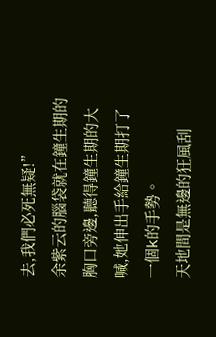去,我們必死無疑!”
余紫云的腦袋就在鐘生期的胸口旁邊,聽得鐘生期的大喊,她伸出手給鐘生期打了一個k的手勢。
天地間是無邊的狂風刮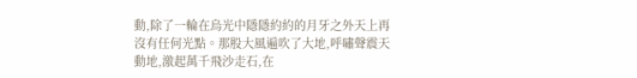動,除了一輪在烏光中隱隱約約的月牙之外天上再沒有任何光點。那股大風遍吹了大地,呼嘯聲震天動地,激起萬千飛沙走石,在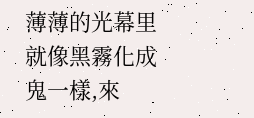薄薄的光幕里就像黑霧化成鬼一樣,來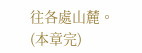往各處山麓。
(本章完)